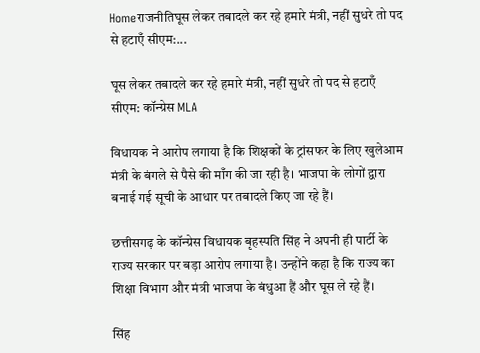Homeराजनीतिघूस लेकर तबादले कर रहे हमारे मंत्री, नहीं सुधरे तो पद से हटाएँ सीएम:...

घूस लेकर तबादले कर रहे हमारे मंत्री, नहीं सुधरे तो पद से हटाएँ सीएम: कॉन्ग्रेस MLA

विधायक ने आरोप लगाया है कि शिक्षकों के ट्रांसफर के लिए खुलेआम मंत्री के बंगले से पैसे की माँग की जा रही है। भाजपा के लोगों द्वारा बनाई गई सूची के आधार पर तबादले किए जा रहे हैं।

छत्तीसगढ़ के कॉन्ग्रेस विधायक बृहस्पति सिंह ने अपनी ही पार्टी के राज्य सरकार पर बड़ा आरोप लगाया है। उन्होंने कहा है कि राज्य का शिक्षा विभाग और मंत्री भाजपा के बंधुआ हैं और घूस ले रहे हैं।

सिंह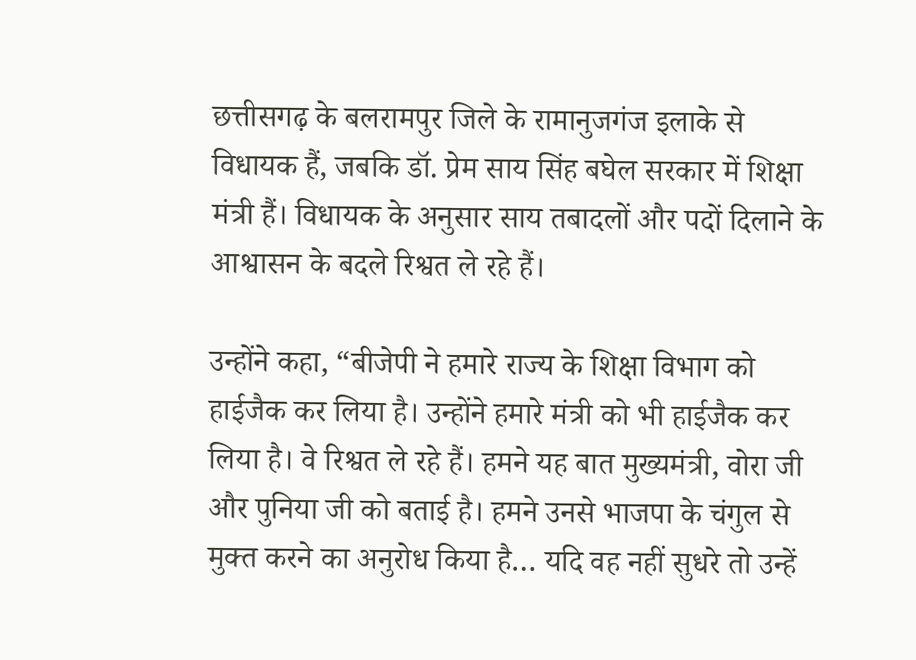छत्तीसगढ़ के बलरामपुर जिले के रामानुजगंज इलाके से विधायक हैं, जबकि डॉ. प्रेम साय सिंह बघेल सरकार में शिक्षा मंत्री हैं। विधायक के अनुसार साय तबादलों और पदों दिलाने के आश्वासन के बदले रिश्वत ले रहे हैं।

उन्होंने कहा, “बीजेपी ने हमारे राज्य के शिक्षा विभाग को हाईजैक कर लिया है। उन्होंने हमारे मंत्री को भी हाईजैक कर लिया है। वे रिश्वत ले रहे हैं। हमने यह बात मुख्यमंत्री, वोरा जी और पुनिया जी को बताई है। हमने उनसे भाजपा के चंगुल से मुक्त करने का अनुरोध किया है… यदि वह नहीं सुधरे तो उन्हें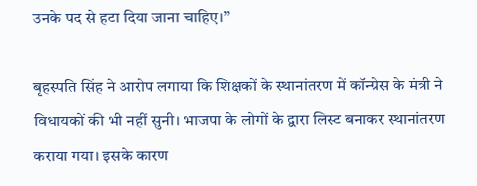उनके पद से हटा दिया जाना चाहिए।”

बृहस्पति सिंह ने आरोप लगाया कि शिक्षकों के स्थानांतरण में कॉन्ग्रेस के मंत्री ने विधायकों की भी नहीं सुनी। भाजपा के लोगों के द्वारा लिस्ट बनाकर स्थानांतरण कराया गया। इसके कारण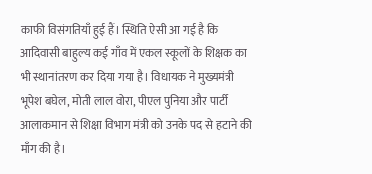काफी विसंगतियाँ हुई हैं। स्थिति ऐसी आ गई है कि आदिवासी बाहुल्य कई गाँव में एकल स्कूलों के शिक्षक का भी स्थानांतरण कर दिया गया है। विधायक ने मुख्यमंत्री भूपेश बघेल, मोती लाल वोरा, पीएल पुनिया और पार्टी आलाकमान से शिक्षा विभाग मंत्री को उनके पद से हटाने की माँग की है।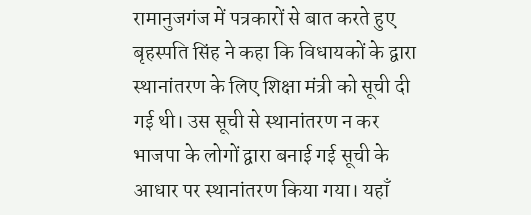रामानुजगंज में पत्रकारों से बात करते हुए बृहस्पति सिंह ने कहा कि विधायकों के द्वारा स्थानांतरण के लिए शिक्षा मंत्री को सूची दी गई थी। उस सूची से स्थानांतरण न कर भाजपा के लोगों द्वारा बनाई गई सूची के आधार पर स्थानांतरण किया गया। यहाँ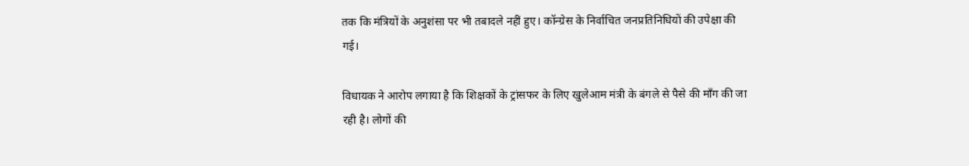तक कि मंत्रियों के अनुशंसा पर भी तबादले नहीं हुए। कॉन्ग्रेस के निर्वाचित जनप्रतिनिधियों की उपेक्षा की गई।

विधायक ने आरोप लगाया है कि शिक्षकों के ट्रांसफर के लिए खुलेआम मंत्री के बंगले से पैसे की माँग की जा रही है। लोगों की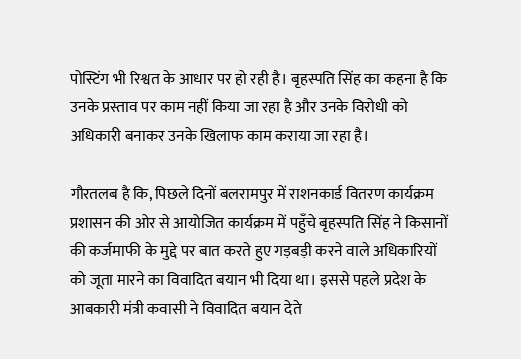पोस्टिंग भी रिश्वत के आधार पर हो रही है। बृहस्पति सिंह का कहना है कि उनके प्रस्ताव पर काम नहीं किया जा रहा है और उनके विरोधी को अधिकारी बनाकर उनके खिलाफ काम कराया जा रहा है।

गौरतलब है कि, पिछले दिनों बलरामपुर में राशनकार्ड वितरण कार्यक्रम प्रशासन की ओर से आयोजित कार्यक्रम में पहुँचे बृहस्पति सिंह ने किसानों की कर्जमाफी के मुद्दे पर बात करते हुए गड़बड़ी करने वाले अधिकारियों को जूता मारने का विवादित बयान भी दिया था। इससे पहले प्रदेश के आबकारी मंत्री कवासी ने विवादित बयान देते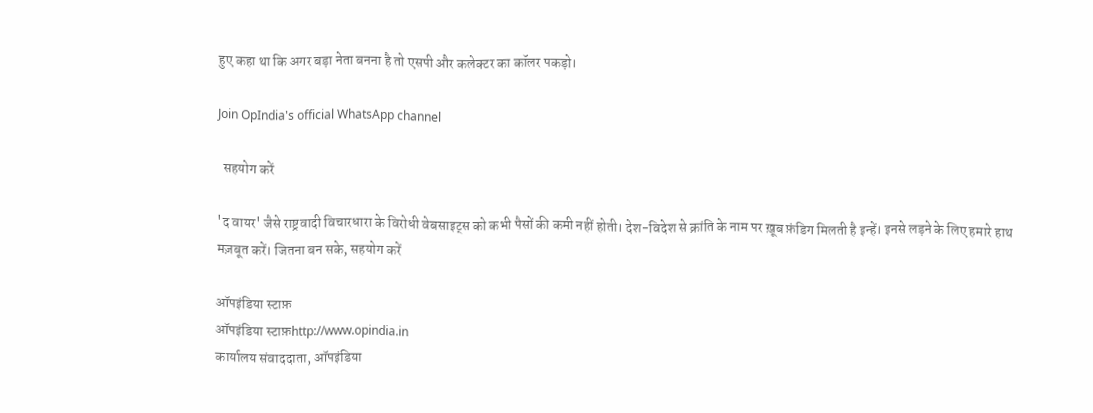हुए कहा था कि अगर बड़ा नेता बनना है तो एसपी और कलेक्टर का कॉलर पकड़ो।

Join OpIndia's official WhatsApp channel

  सहयोग करें

'द वायर' जैसे राष्ट्रवादी विचारधारा के विरोधी वेबसाइट्स को कभी पैसों की कमी नहीं होती। देश-विदेश से क्रांति के नाम पर ख़ूब फ़ंडिग मिलती है इन्हें। इनसे लड़ने के लिए हमारे हाथ मज़बूत करें। जितना बन सके, सहयोग करें

ऑपइंडिया स्टाफ़
ऑपइंडिया स्टाफ़http://www.opindia.in
कार्यालय संवाददाता, ऑपइंडिया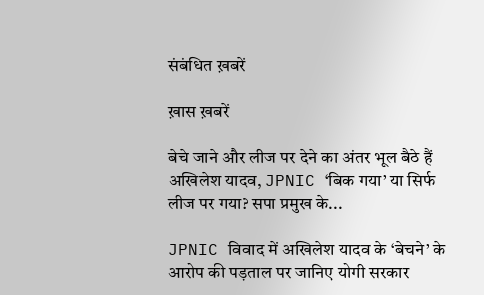संबंधित ख़बरें

ख़ास ख़बरें

बेचे जाने और लीज पर देने का अंतर भूल बैठे हैं अखिलेश यादव, JPNIC ‘बिक गया’ या सिर्फ लीज पर गया? सपा प्रमुख के...

JPNIC विवाद में अखिलेश यादव के ‘बेचने’ के आरोप की पड़ताल पर जानिए योगी सरकार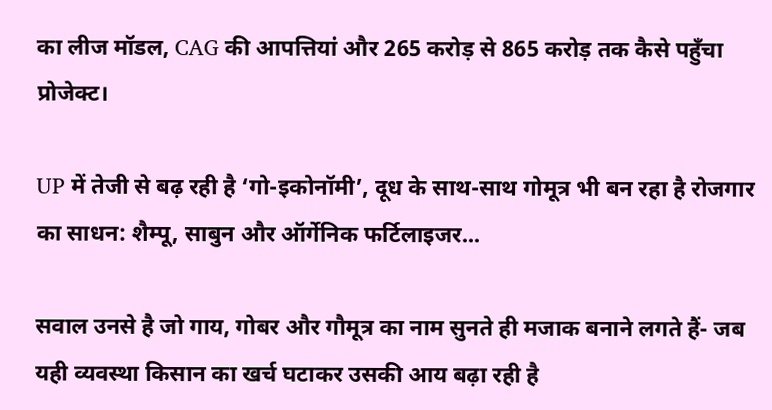का लीज मॉडल, CAG की आपत्तियां और 265 करोड़ से 865 करोड़ तक कैसे पहुँचा प्रोजेक्ट।

UP में तेजी से बढ़ रही है ‘गो-इकोनॉमी’, दूध के साथ-साथ गोमूत्र भी बन रहा है रोजगार का साधन: शैम्पू, साबुन और ऑर्गेनिक फर्टिलाइजर...

सवाल उनसे है जो गाय, गोबर और गौमूत्र का नाम सुनते ही मजाक बनाने लगते हैं- जब यही व्यवस्था किसान का खर्च घटाकर उसकी आय बढ़ा रही है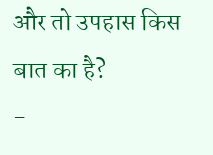और तो उपहास किस बात का है?
-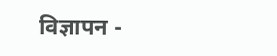विज्ञापन -